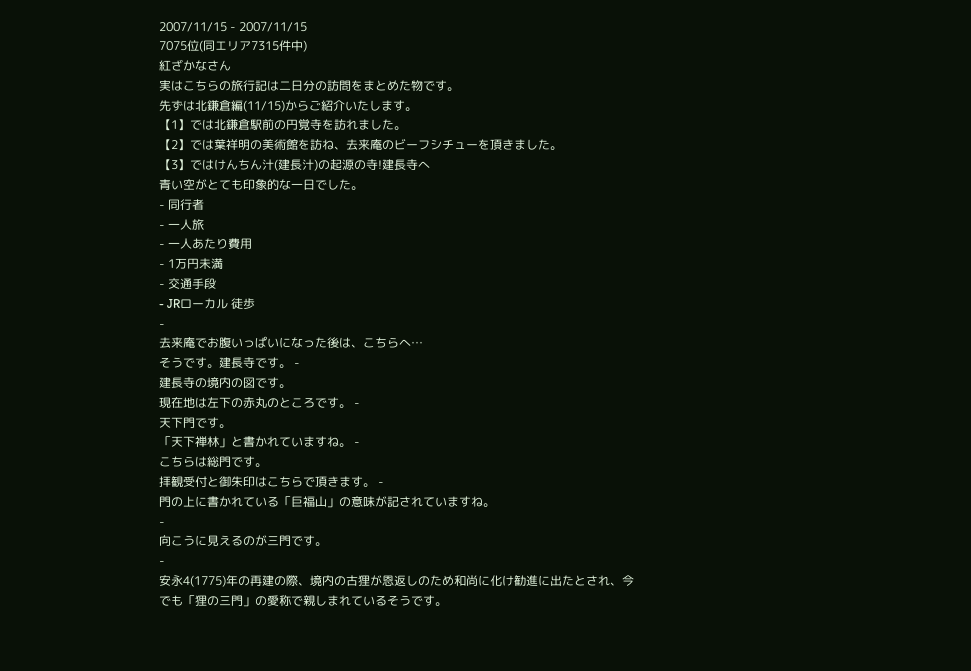2007/11/15 - 2007/11/15
7075位(同エリア7315件中)
紅ざかなさん
実はこちらの旅行記は二日分の訪問をまとめた物です。
先ずは北鎌倉編(11/15)からご紹介いたします。
【1】では北鎌倉駅前の円覚寺を訪れました。
【2】では葉祥明の美術館を訪ね、去来庵のビーフシチューを頂きました。
【3】ではけんちん汁(建長汁)の起源の寺!建長寺へ
青い空がとても印象的な一日でした。
- 同行者
- 一人旅
- 一人あたり費用
- 1万円未満
- 交通手段
- JRローカル 徒歩
-
去来庵でお腹いっぱいになった後は、こちらへ…
そうです。建長寺です。 -
建長寺の境内の図です。
現在地は左下の赤丸のところです。 -
天下門です。
「天下禅林」と書かれていますね。 -
こちらは総門です。
拝観受付と御朱印はこちらで頂きます。 -
門の上に書かれている「巨福山」の意味が記されていますね。
-
向こうに見えるのが三門です。
-
安永4(1775)年の再建の際、境内の古狸が恩返しのため和尚に化け勧進に出たとされ、今でも「狸の三門」の愛称で親しまれているそうです。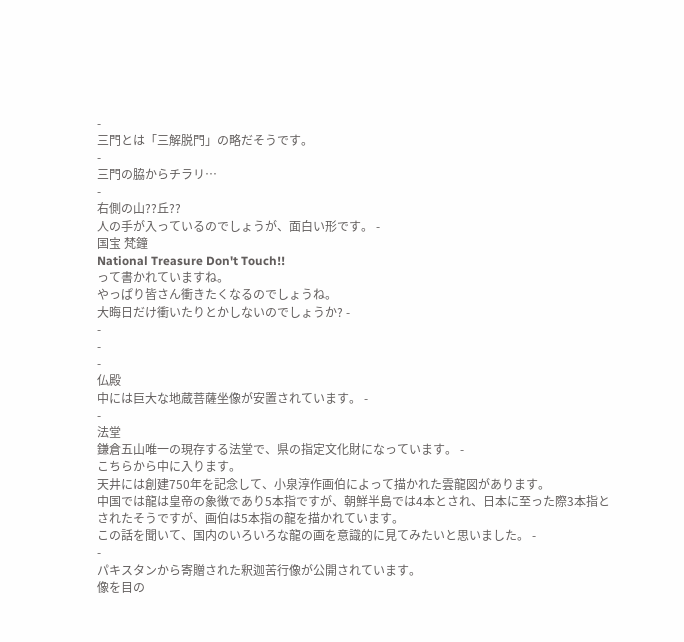-
三門とは「三解脱門」の略だそうです。
-
三門の脇からチラリ…
-
右側の山??丘??
人の手が入っているのでしょうが、面白い形です。 -
国宝 梵鐘
National Treasure Don't Touch!!
って書かれていますね。
やっぱり皆さん衝きたくなるのでしょうね。
大晦日だけ衝いたりとかしないのでしょうか? -
-
-
-
仏殿
中には巨大な地蔵菩薩坐像が安置されています。 -
-
法堂
鎌倉五山唯一の現存する法堂で、県の指定文化財になっています。 -
こちらから中に入ります。
天井には創建750年を記念して、小泉淳作画伯によって描かれた雲龍図があります。
中国では龍は皇帝の象徴であり5本指ですが、朝鮮半島では4本とされ、日本に至った際3本指とされたそうですが、画伯は5本指の龍を描かれています。
この話を聞いて、国内のいろいろな龍の画を意識的に見てみたいと思いました。 -
-
パキスタンから寄贈された釈迦苦行像が公開されています。
像を目の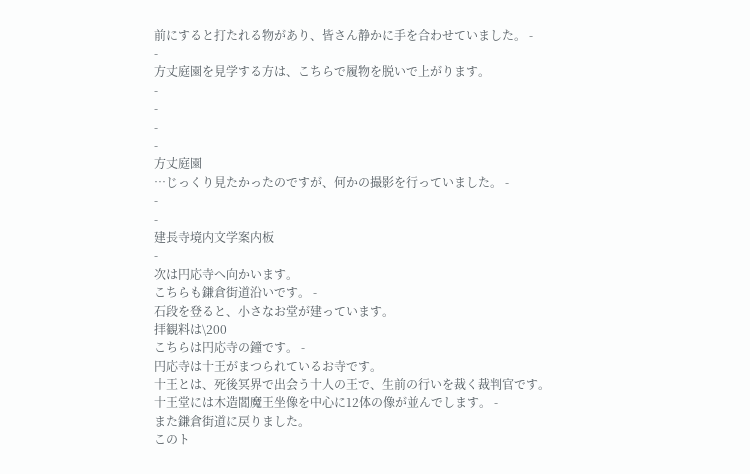前にすると打たれる物があり、皆さん静かに手を合わせていました。 -
-
方丈庭園を見学する方は、こちらで履物を脱いで上がります。
-
-
-
-
方丈庭園
…じっくり見たかったのですが、何かの撮影を行っていました。 -
-
-
建長寺境内文学案内板
-
次は円応寺へ向かいます。
こちらも鎌倉街道沿いです。 -
石段を登ると、小さなお堂が建っています。
拝観料は\200
こちらは円応寺の鐘です。 -
円応寺は十王がまつられているお寺です。
十王とは、死後冥界で出会う十人の王で、生前の行いを裁く裁判官です。
十王堂には木造閻魔王坐像を中心に12体の像が並んでします。 -
また鎌倉街道に戻りました。
このト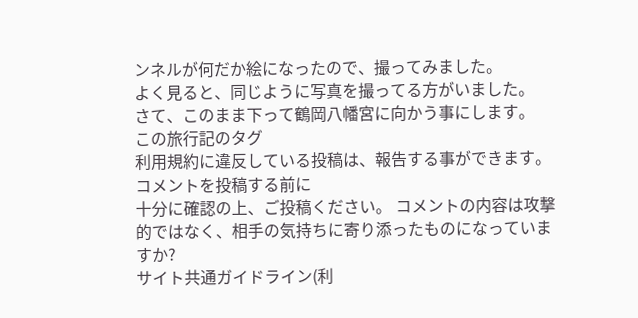ンネルが何だか絵になったので、撮ってみました。
よく見ると、同じように写真を撮ってる方がいました。
さて、このまま下って鶴岡八幡宮に向かう事にします。
この旅行記のタグ
利用規約に違反している投稿は、報告する事ができます。
コメントを投稿する前に
十分に確認の上、ご投稿ください。 コメントの内容は攻撃的ではなく、相手の気持ちに寄り添ったものになっていますか?
サイト共通ガイドライン(利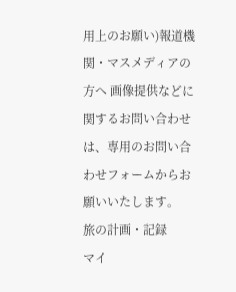用上のお願い)報道機関・マスメディアの方へ 画像提供などに関するお問い合わせは、専用のお問い合わせフォームからお願いいたします。
旅の計画・記録
マイ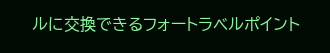ルに交換できるフォートラベルポイント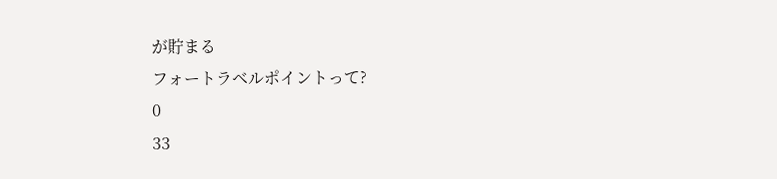が貯まる
フォートラベルポイントって?
0
33